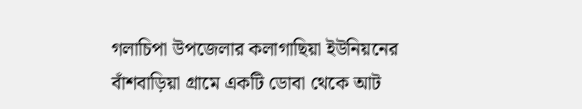গলাচিপা উপজেলার কলাগাছিয়া ইউনিয়নের বাঁশবাড়িয়া গ্রামে একটি ডোবা থেকে আট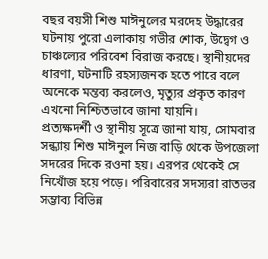বছর বয়সী শিশু মাঈনুলের মরদেহ উদ্ধারের ঘটনায় পুরো এলাকায় গভীর শোক, উদ্বেগ ও চাঞ্চল্যের পরিবেশ বিরাজ করছে। স্থানীয়দের ধারণা, ঘটনাটি রহস্যজনক হতে পারে বলে অনেকে মন্তব্য করলেও, মৃত্যুর প্রকৃত কারণ এখনো নিশ্চিতভাবে জানা যায়নি।
প্রত্যক্ষদর্শী ও স্থানীয় সূত্রে জানা যায়, সোমবার সন্ধ্যায় শিশু মাঈনুল নিজ বাড়ি থেকে উপজেলা সদরের দিকে রওনা হয়। এরপর থেকেই সে নিখোঁজ হয়ে পড়ে। পরিবারের সদস্যরা রাতভর সম্ভাব্য বিভিন্ন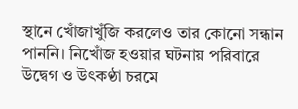স্থানে খোঁজাখুঁজি করলেও তার কোনো সন্ধান পাননি। নিখোঁজ হওয়ার ঘটনায় পরিবারে উদ্বেগ ও উৎকণ্ঠা চরমে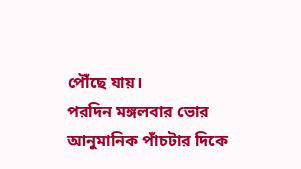পৌঁছে যায়।
পরদিন মঙ্গলবার ভোর আনুমানিক পাঁচটার দিকে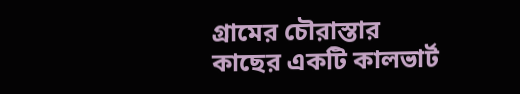গ্রামের চৌরাস্তার কাছের একটি কালভার্ট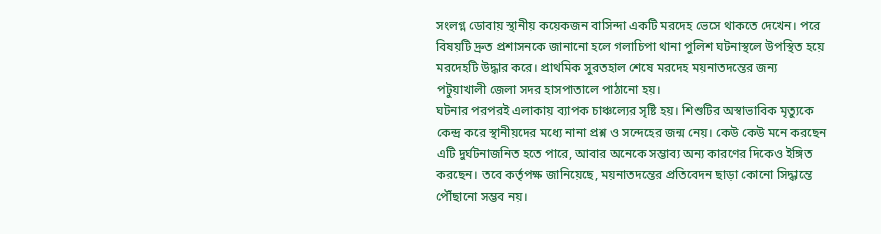সংলগ্ন ডোবায় স্থানীয় কয়েকজন বাসিন্দা একটি মরদেহ ভেসে থাকতে দেখেন। পরে বিষয়টি দ্রুত প্রশাসনকে জানানো হলে গলাচিপা থানা পুলিশ ঘটনাস্থলে উপস্থিত হয়ে মরদেহটি উদ্ধার করে। প্রাথমিক সুরতহাল শেষে মরদেহ ময়নাতদন্তের জন্য পটুয়াখালী জেলা সদর হাসপাতালে পাঠানো হয়।
ঘটনার পরপরই এলাকায় ব্যাপক চাঞ্চল্যের সৃষ্টি হয়। শিশুটির অস্বাভাবিক মৃত্যুকে কেন্দ্র করে স্থানীয়দের মধ্যে নানা প্রশ্ন ও সন্দেহের জন্ম নেয়। কেউ কেউ মনে করছেন এটি দুর্ঘটনাজনিত হতে পারে, আবার অনেকে সম্ভাব্য অন্য কারণের দিকেও ইঙ্গিত করছেন। তবে কর্তৃপক্ষ জানিয়েছে, ময়নাতদন্তের প্রতিবেদন ছাড়া কোনো সিদ্ধান্তে পৌঁছানো সম্ভব নয়।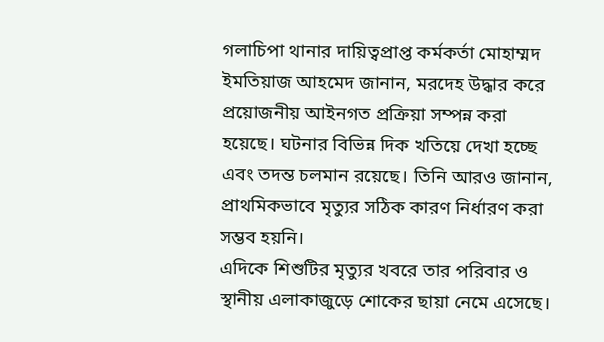গলাচিপা থানার দায়িত্বপ্রাপ্ত কর্মকর্তা মোহাম্মদ ইমতিয়াজ আহমেদ জানান, মরদেহ উদ্ধার করে প্রয়োজনীয় আইনগত প্রক্রিয়া সম্পন্ন করা হয়েছে। ঘটনার বিভিন্ন দিক খতিয়ে দেখা হচ্ছে এবং তদন্ত চলমান রয়েছে। তিনি আরও জানান, প্রাথমিকভাবে মৃত্যুর সঠিক কারণ নির্ধারণ করা সম্ভব হয়নি।
এদিকে শিশুটির মৃত্যুর খবরে তার পরিবার ও স্থানীয় এলাকাজুড়ে শোকের ছায়া নেমে এসেছে।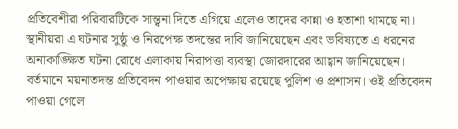প্রতিবেশীরা পরিবারটিকে সান্ত্বনা দিতে এগিয়ে এলেও তাদের কান্না ও হতাশা থামছে না। স্থানীয়রা এ ঘটনার সুষ্ঠু ও নিরপেক্ষ তদন্তের দাবি জানিয়েছেন এবং ভবিষ্যতে এ ধরনের অনাকাঙ্ক্ষিত ঘটনা রোধে এলাকায় নিরাপত্তা ব্যবস্থা জোরদারের আহ্বান জানিয়েছেন।
বর্তমানে ময়নাতদন্ত প্রতিবেদন পাওয়ার অপেক্ষায় রয়েছে পুলিশ ও প্রশাসন। ওই প্রতিবেদন পাওয়া গেলে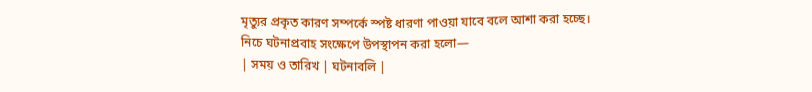মৃত্যুর প্রকৃত কারণ সম্পর্কে স্পষ্ট ধারণা পাওয়া যাবে বলে আশা করা হচ্ছে।
নিচে ঘটনাপ্রবাহ সংক্ষেপে উপস্থাপন করা হলো—
| সময় ও তারিখ | ঘটনাবলি |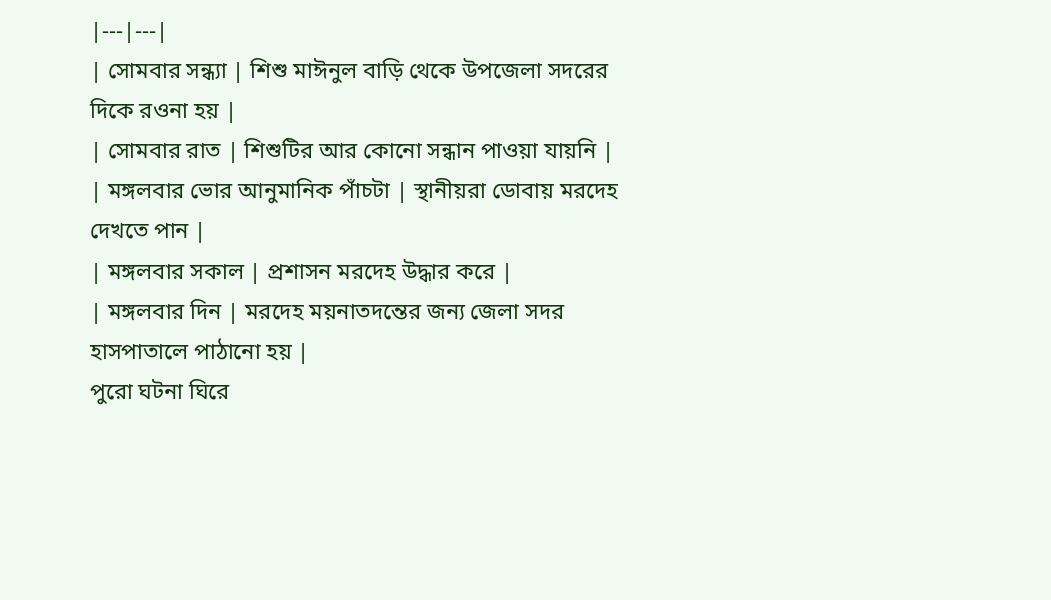|---|---|
| সোমবার সন্ধ্যা | শিশু মাঈনুল বাড়ি থেকে উপজেলা সদরের দিকে রওনা হয় |
| সোমবার রাত | শিশুটির আর কোনো সন্ধান পাওয়া যায়নি |
| মঙ্গলবার ভোর আনুমানিক পাঁচটা | স্থানীয়রা ডোবায় মরদেহ দেখতে পান |
| মঙ্গলবার সকাল | প্রশাসন মরদেহ উদ্ধার করে |
| মঙ্গলবার দিন | মরদেহ ময়নাতদন্তের জন্য জেলা সদর হাসপাতালে পাঠানো হয় |
পুরো ঘটনা ঘিরে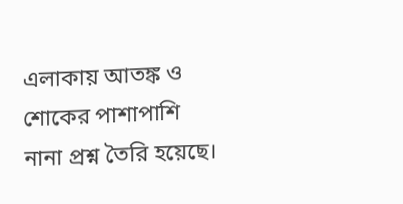এলাকায় আতঙ্ক ও শোকের পাশাপাশি নানা প্রশ্ন তৈরি হয়েছে।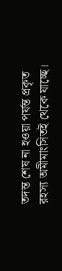তদন্ত শেষ না হওয়া পর্যন্ত প্রকৃত রহস্য অমীমাংসিতই থেকে যাচ্ছে।